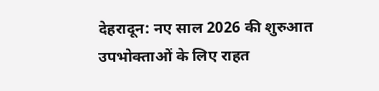देहरादून: नए साल 2026 की शुरुआत उपभोक्ताओं के लिए राहत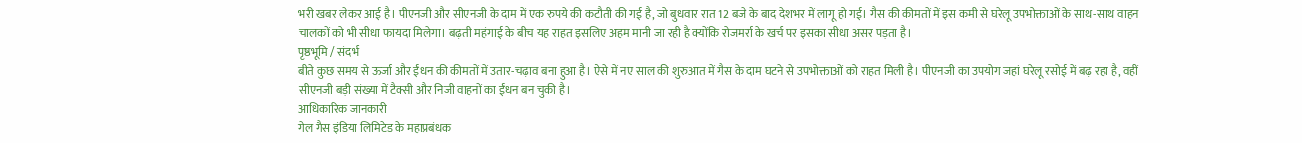भरी खबर लेकर आई है। पीएनजी और सीएनजी के दाम में एक रुपये की कटौती की गई है, जो बुधवार रात 12 बजे के बाद देशभर में लागू हो गई। गैस की कीमतों में इस कमी से घरेलू उपभोक्ताओं के साथ-साथ वाहन चालकों को भी सीधा फायदा मिलेगा। बढ़ती महंगाई के बीच यह राहत इसलिए अहम मानी जा रही है क्योंकि रोजमर्रा के खर्च पर इसका सीधा असर पड़ता है।
पृष्ठभूमि / संदर्भ
बीते कुछ समय से ऊर्जा और ईंधन की कीमतों में उतार-चढ़ाव बना हुआ है। ऐसे में नए साल की शुरुआत में गैस के दाम घटने से उपभोक्ताओं को राहत मिली है। पीएनजी का उपयोग जहां घरेलू रसोई में बढ़ रहा है, वहीं सीएनजी बड़ी संख्या में टैक्सी और निजी वाहनों का ईंधन बन चुकी है।
आधिकारिक जानकारी
गेल गैस इंडिया लिमिटेड के महाप्रबंधक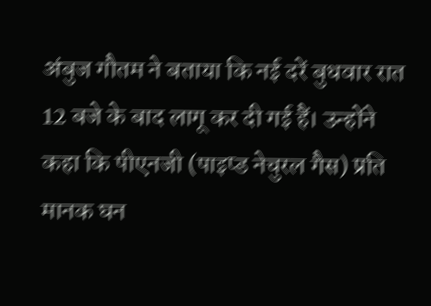अंबुज गौतम ने बताया कि नई दरें बुधवार रात 12 बजे के बाद लागू कर दी गई हैं। उन्होंने कहा कि पीएनजी (पाइप्ड नेचुरल गैस) प्रति मानक घन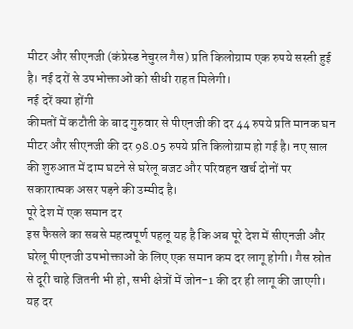मीटर और सीएनजी (कंप्रेस्ड नेचुरल गैस) प्रति किलोग्राम एक रुपये सस्ती हुई है। नई दरों से उपभोक्ताओं को सीधी राहत मिलेगी।
नई दरें क्या होंगी
कीमतों में कटौती के बाद गुरुवार से पीएनजी की दर 44 रुपये प्रति मानक घन मीटर और सीएनजी की दर 98.05 रुपये प्रति किलोग्राम हो गई है। नए साल की शुरुआत में दाम घटने से घरेलू बजट और परिवहन खर्च दोनों पर सकारात्मक असर पड़ने की उम्मीद है।
पूरे देश में एक समान दर
इस फैसले का सबसे महत्वपूर्ण पहलू यह है कि अब पूरे देश में सीएनजी और घरेलू पीएनजी उपभोक्ताओं के लिए एक समान कम दर लागू होगी। गैस स्रोत से दूरी चाहे जितनी भी हो, सभी क्षेत्रों में जोन-1 की दर ही लागू की जाएगी। यह दर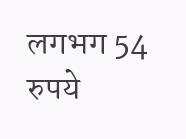लगभग 54 रुपये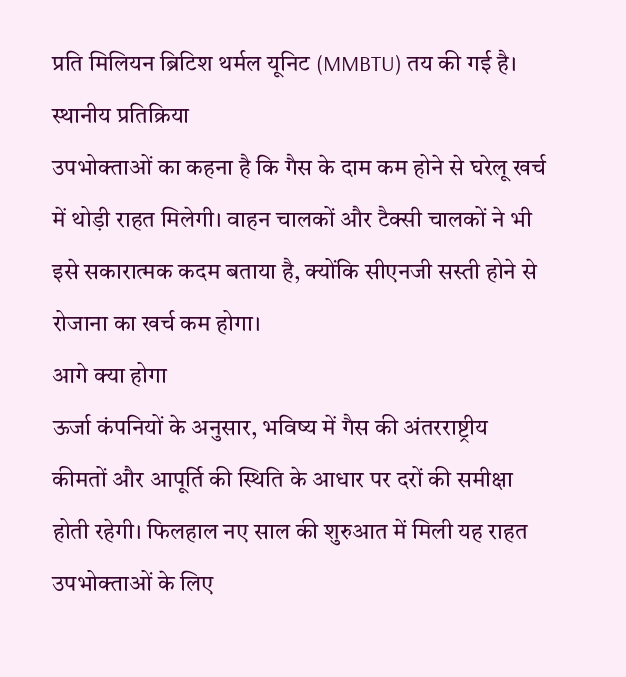प्रति मिलियन ब्रिटिश थर्मल यूनिट (MMBTU) तय की गई है।
स्थानीय प्रतिक्रिया
उपभोक्ताओं का कहना है कि गैस के दाम कम होने से घरेलू खर्च में थोड़ी राहत मिलेगी। वाहन चालकों और टैक्सी चालकों ने भी इसे सकारात्मक कदम बताया है, क्योंकि सीएनजी सस्ती होने से रोजाना का खर्च कम होगा।
आगे क्या होगा
ऊर्जा कंपनियों के अनुसार, भविष्य में गैस की अंतरराष्ट्रीय कीमतों और आपूर्ति की स्थिति के आधार पर दरों की समीक्षा होती रहेगी। फिलहाल नए साल की शुरुआत में मिली यह राहत उपभोक्ताओं के लिए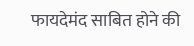फायदेमंद साबित होने की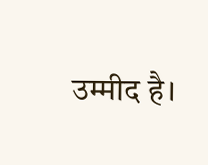उम्मीद है।